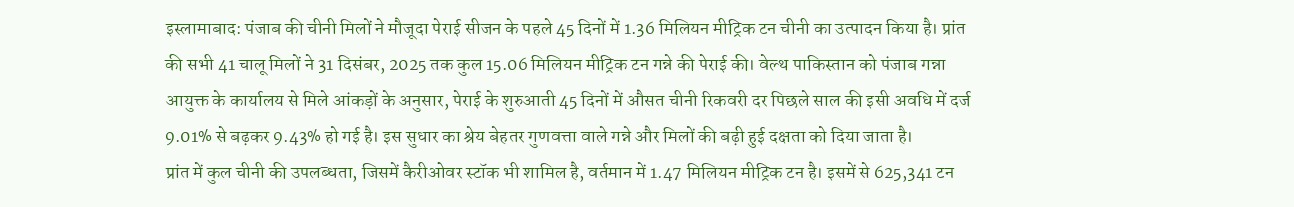इस्लामाबाद: पंजाब की चीनी मिलों ने मौजूदा पेराई सीजन के पहले 45 दिनों में 1.36 मिलियन मीट्रिक टन चीनी का उत्पादन किया है। प्रांत की सभी 41 चालू मिलों ने 31 दिसंबर, 2025 तक कुल 15.06 मिलियन मीट्रिक टन गन्ने की पेराई की। वेल्थ पाकिस्तान को पंजाब गन्ना आयुक्त के कार्यालय से मिले आंकड़ों के अनुसार, पेराई के शुरुआती 45 दिनों में औसत चीनी रिकवरी दर पिछले साल की इसी अवधि में दर्ज 9.01% से बढ़कर 9.43% हो गई है। इस सुधार का श्रेय बेहतर गुणवत्ता वाले गन्ने और मिलों की बढ़ी हुई दक्षता को दिया जाता है।
प्रांत में कुल चीनी की उपलब्धता, जिसमें कैरीओवर स्टॉक भी शामिल है, वर्तमान में 1.47 मिलियन मीट्रिक टन है। इसमें से 625,341 टन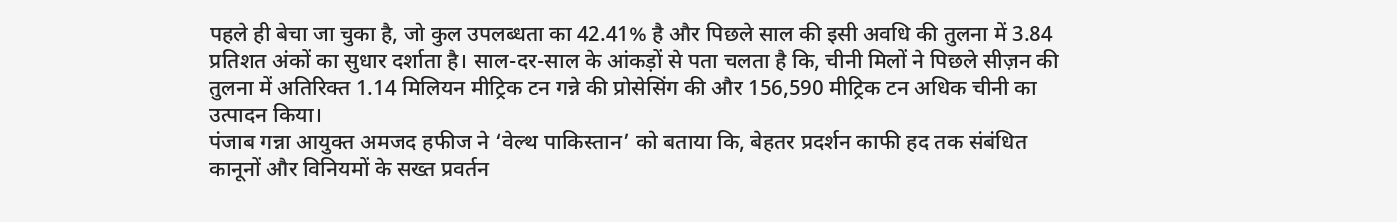पहले ही बेचा जा चुका है, जो कुल उपलब्धता का 42.41% है और पिछले साल की इसी अवधि की तुलना में 3.84 प्रतिशत अंकों का सुधार दर्शाता है। साल-दर-साल के आंकड़ों से पता चलता है कि, चीनी मिलों ने पिछले सीज़न की तुलना में अतिरिक्त 1.14 मिलियन मीट्रिक टन गन्ने की प्रोसेसिंग की और 156,590 मीट्रिक टन अधिक चीनी का उत्पादन किया।
पंजाब गन्ना आयुक्त अमजद हफीज ने ‘वेल्थ पाकिस्तान’ को बताया कि, बेहतर प्रदर्शन काफी हद तक संबंधित कानूनों और विनियमों के सख्त प्रवर्तन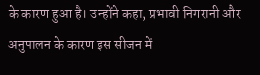के कारण हुआ है। उन्होंने कहा, प्रभावी निगरानी और अनुपालन के कारण इस सीजन में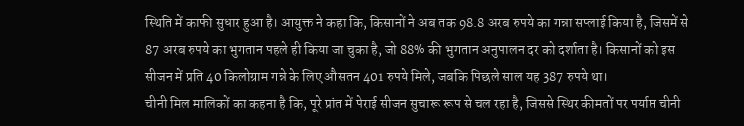स्थिति में काफी सुधार हुआ है। आयुक्त ने कहा कि, किसानों ने अब तक 98.8 अरब रुपये का गन्ना सप्लाई किया है, जिसमें से 87 अरब रुपये का भुगतान पहले ही किया जा चुका है, जो 88% की भुगतान अनुपालन दर को दर्शाता है। किसानों को इस सीजन में प्रति 40 किलोग्राम गन्ने के लिए औसतन 401 रुपये मिले, जबकि पिछले साल यह 387 रुपये था।
चीनी मिल मालिकों का कहना है कि, पूरे प्रांत में पेराई सीजन सुचारू रूप से चल रहा है, जिससे स्थिर कीमतों पर पर्याप्त चीनी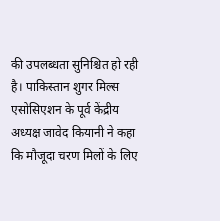की उपलब्धता सुनिश्चित हो रही है। पाकिस्तान शुगर मिल्स एसोसिएशन के पूर्व केंद्रीय अध्यक्ष जावेद कियानी ने कहा कि मौजूदा चरण मिलों के लिए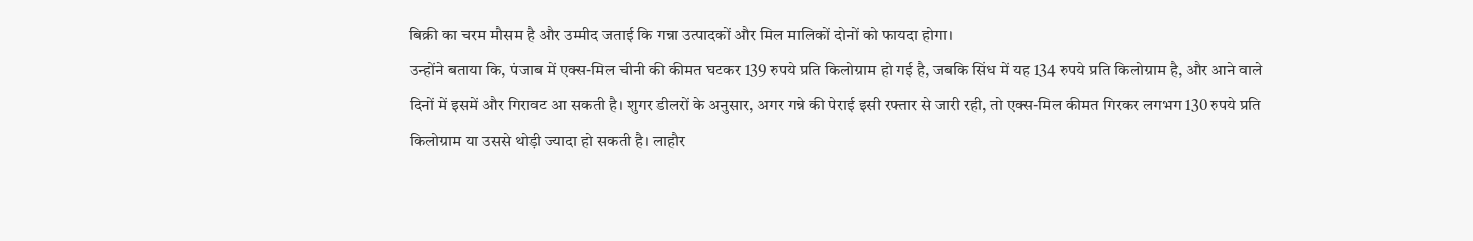बिक्री का चरम मौसम है और उम्मीद जताई कि गन्ना उत्पादकों और मिल मालिकों दोनों को फायदा होगा।
उन्होंने बताया कि, पंजाब में एक्स-मिल चीनी की कीमत घटकर 139 रुपये प्रति किलोग्राम हो गई है, जबकि सिंध में यह 134 रुपये प्रति किलोग्राम है, और आने वाले दिनों में इसमें और गिरावट आ सकती है। शुगर डीलरों के अनुसार, अगर गन्ने की पेराई इसी रफ्तार से जारी रही, तो एक्स-मिल कीमत गिरकर लगभग 130 रुपये प्रति किलोग्राम या उससे थोड़ी ज्यादा हो सकती है। लाहौर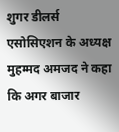शुगर डीलर्स एसोसिएशन के अध्यक्ष मुहम्मद अमजद ने कहा कि अगर बाजार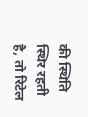की स्थिति स्थिर रहती है, तो रिटेल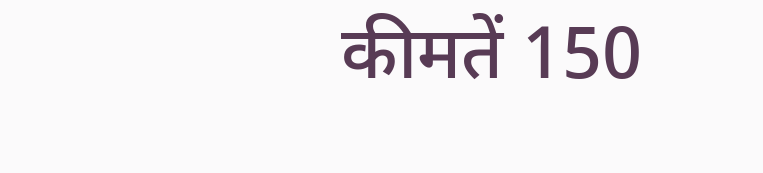कीमतें 150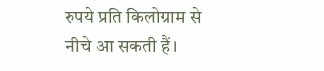रुपये प्रति किलोग्राम से नीचे आ सकती हैं।